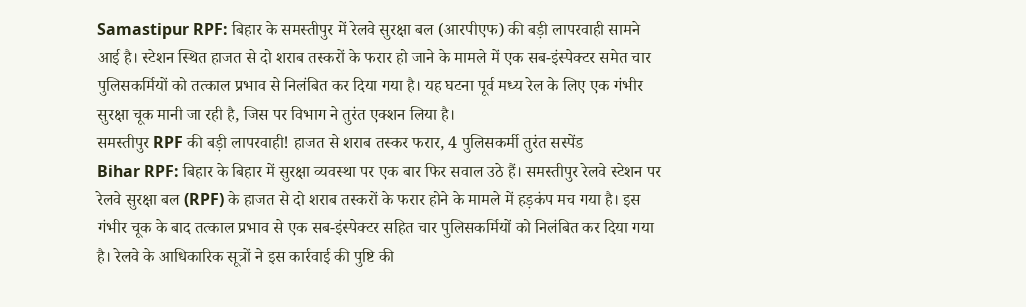Samastipur RPF: बिहार के समस्तीपुर में रेलवे सुरक्षा बल (आरपीएफ) की बड़ी लापरवाही सामने आई है। स्टेशन स्थित हाजत से दो शराब तस्करों के फरार हो जाने के मामले में एक सब-इंस्पेक्टर समेत चार पुलिसकर्मियों को तत्काल प्रभाव से निलंबित कर दिया गया है। यह घटना पूर्व मध्य रेल के लिए एक गंभीर सुरक्षा चूक मानी जा रही है, जिस पर विभाग ने तुरंत एक्शन लिया है।
समस्तीपुर RPF की बड़ी लापरवाही! हाजत से शराब तस्कर फरार, 4 पुलिसकर्मी तुरंत सस्पेंड
Bihar RPF: बिहार के बिहार में सुरक्षा व्यवस्था पर एक बार फिर सवाल उठे हैं। समस्तीपुर रेलवे स्टेशन पर रेलवे सुरक्षा बल (RPF) के हाजत से दो शराब तस्करों के फरार होने के मामले में हड़कंप मच गया है। इस गंभीर चूक के बाद तत्काल प्रभाव से एक सब-इंस्पेक्टर सहित चार पुलिसकर्मियों को निलंबित कर दिया गया है। रेलवे के आधिकारिक सूत्रों ने इस कार्रवाई की पुष्टि की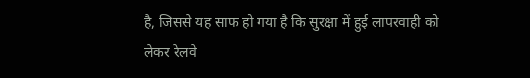है, जिससे यह साफ हो गया है कि सुरक्षा में हुई लापरवाही को लेकर रेलवे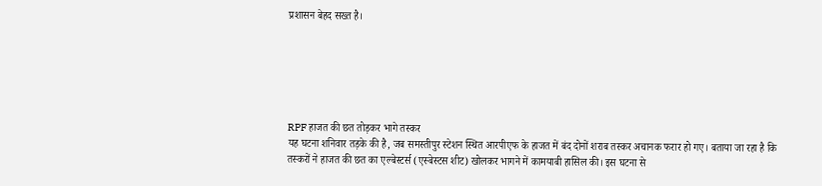प्रशासन बेहद सख्त है।






RPF हाजत की छत तोड़कर भागे तस्कर
यह घटना शनिवार तड़के की है, जब समस्तीपुर स्टेशन स्थित आरपीएफ के हाजत में बंद दोनों शराब तस्कर अचानक फरार हो गए। बताया जा रहा है कि तस्करों ने हाजत की छत का एल्बेस्टर्स (एस्बेस्टस शीट) खोलकर भागने में कामयाबी हासिल की। इस घटना से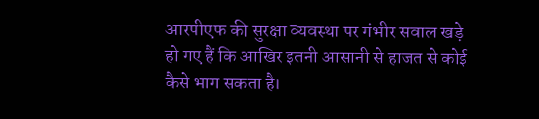आरपीएफ की सुरक्षा व्यवस्था पर गंभीर सवाल खड़े हो गए हैं कि आखिर इतनी आसानी से हाजत से कोई कैसे भाग सकता है।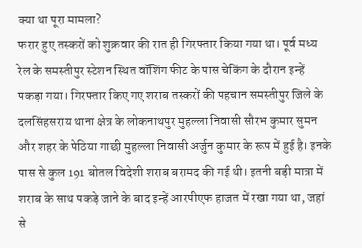क्या था पूरा मामला?
फरार हुए तस्करों को शुक्रवार की रात ही गिरफ्तार किया गया था। पूर्व मध्य रेल के समस्तीपुर स्टेशन स्थित वॉशिंग फीट के पास चेकिंग के दौरान इन्हें पकड़ा गया। गिरफ्तार किए गए शराब तस्करों की पहचान समस्तीपुर जिले के दलसिंहसराय थाना क्षेत्र के लोकनाथपुर मुहल्ला निवासी सौरभ कुमार सुमन और शहर के पेठिया गाछी मुहल्ला निवासी अर्जुन कुमार के रूप में हुई है। इनके पास से कुल 191 बोतल विदेशी शराब बरामद की गई थी। इतनी बड़ी मात्रा में शराब के साथ पकड़े जाने के बाद इन्हें आरपीएफ हाजत में रखा गया था, जहां से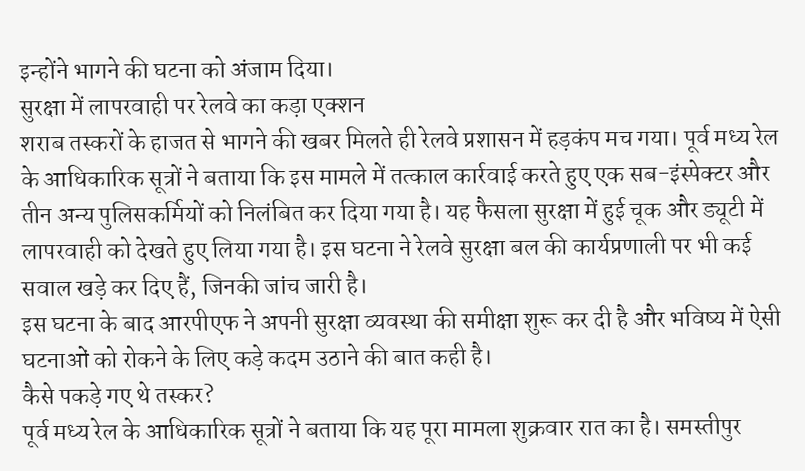इन्होंने भागने की घटना को अंजाम दिया।
सुरक्षा में लापरवाही पर रेलवे का कड़ा एक्शन
शराब तस्करों के हाजत से भागने की खबर मिलते ही रेलवे प्रशासन में हड़कंप मच गया। पूर्व मध्य रेल के आधिकारिक सूत्रों ने बताया कि इस मामले में तत्काल कार्रवाई करते हुए एक सब-इंस्पेक्टर और तीन अन्य पुलिसकर्मियों को निलंबित कर दिया गया है। यह फैसला सुरक्षा में हुई चूक और ड्यूटी में लापरवाही को देखते हुए लिया गया है। इस घटना ने रेलवे सुरक्षा बल की कार्यप्रणाली पर भी कई सवाल खड़े कर दिए हैं, जिनकी जांच जारी है।
इस घटना के बाद आरपीएफ ने अपनी सुरक्षा व्यवस्था की समीक्षा शुरू कर दी है और भविष्य में ऐसी घटनाओं को रोकने के लिए कड़े कदम उठाने की बात कही है।
कैसे पकड़े गए थे तस्कर?
पूर्व मध्य रेल के आधिकारिक सूत्रों ने बताया कि यह पूरा मामला शुक्रवार रात का है। समस्तीपुर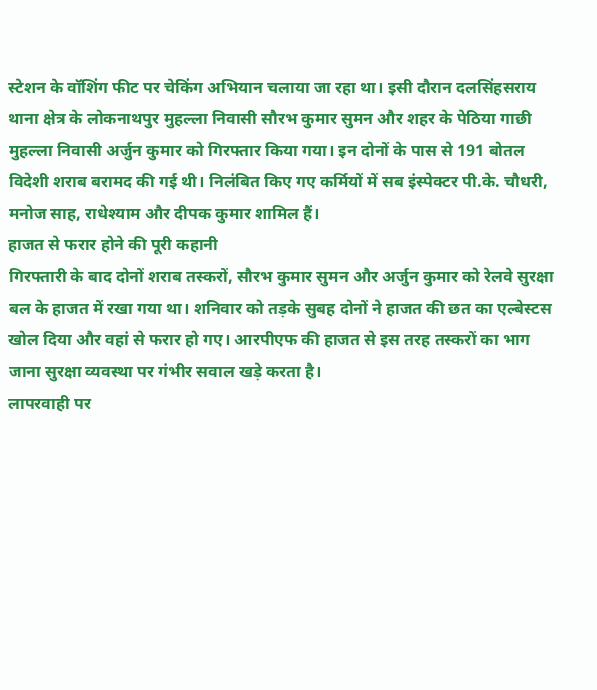स्टेशन के वॉशिंग फीट पर चेकिंग अभियान चलाया जा रहा था। इसी दौरान दलसिंहसराय थाना क्षेत्र के लोकनाथपुर मुहल्ला निवासी सौरभ कुमार सुमन और शहर के पेठिया गाछी मुहल्ला निवासी अर्जुन कुमार को गिरफ्तार किया गया। इन दोनों के पास से 191 बोतल विदेशी शराब बरामद की गई थी। निलंबित किए गए कर्मियों में सब इंस्पेक्टर पी.के. चौधरी, मनोज साह, राधेश्याम और दीपक कुमार शामिल हैं।
हाजत से फरार होने की पूरी कहानी
गिरफ्तारी के बाद दोनों शराब तस्करों, सौरभ कुमार सुमन और अर्जुन कुमार को रेलवे सुरक्षा बल के हाजत में रखा गया था। शनिवार को तड़के सुबह दोनों ने हाजत की छत का एल्बेस्टस खोल दिया और वहां से फरार हो गए। आरपीएफ की हाजत से इस तरह तस्करों का भाग जाना सुरक्षा व्यवस्था पर गंभीर सवाल खड़े करता है।
लापरवाही पर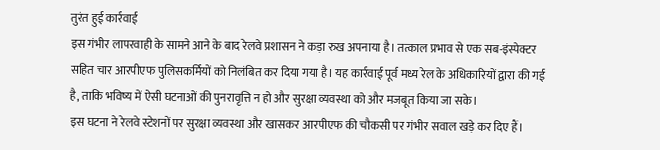तुरंत हुई कार्रवाई
इस गंभीर लापरवाही के सामने आने के बाद रेलवे प्रशासन ने कड़ा रुख अपनाया है। तत्काल प्रभाव से एक सब-इंस्पेक्टर सहित चार आरपीएफ पुलिसकर्मियों को निलंबित कर दिया गया है। यह कार्रवाई पूर्व मध्य रेल के अधिकारियों द्वारा की गई है, ताकि भविष्य में ऐसी घटनाओं की पुनरावृत्ति न हो और सुरक्षा व्यवस्था को और मजबूत किया जा सके।
इस घटना ने रेलवे स्टेशनों पर सुरक्षा व्यवस्था और खासकर आरपीएफ की चौकसी पर गंभीर सवाल खड़े कर दिए हैं।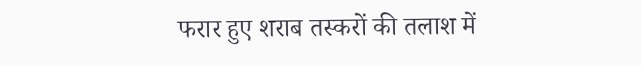फरार हुए शराब तस्करों की तलाश में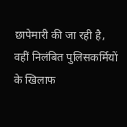छापेमारी की जा रही है, वहीं निलंबित पुलिसकर्मियों के खिलाफ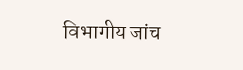विभागीय जांच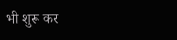भी शुरू कर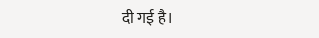दी गई है।